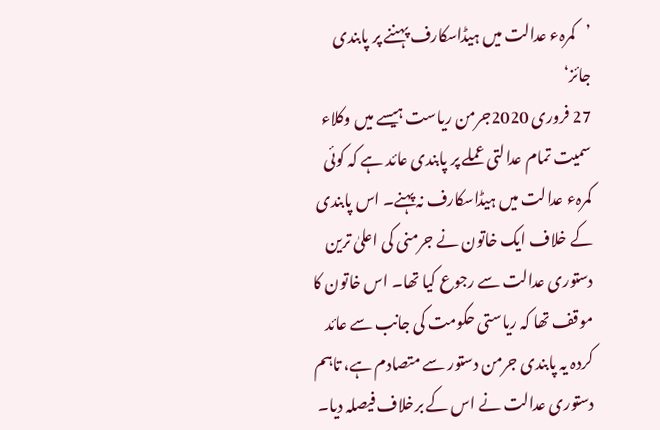’کمرہء عدالت میں ہیڈاسکارف پہننے پر پابندی جائز‘
27 فروری 2020جرمن ریاست ہیسے میں وکلاء سمیت تمام عدالتی عملے پر پابندی عائد ہے کہ کوئی کمرہء عدالت میں ہیڈاسکارف نہ پہنے۔ اس پابندی کے خلاف ایک خاتون نے جرمنی کی اعلیٰ ترین دستوری عدالت سے رجوع کیا تھا۔ اس خاتون کا موقف تھا کہ ریاستی حکومت کی جانب سے عائد کردہ یہ پابندی جرمن دستور سے متصادم ہے، تاہم دستوری عدالت نے اس کے برخلاف فیصلہ دیا۔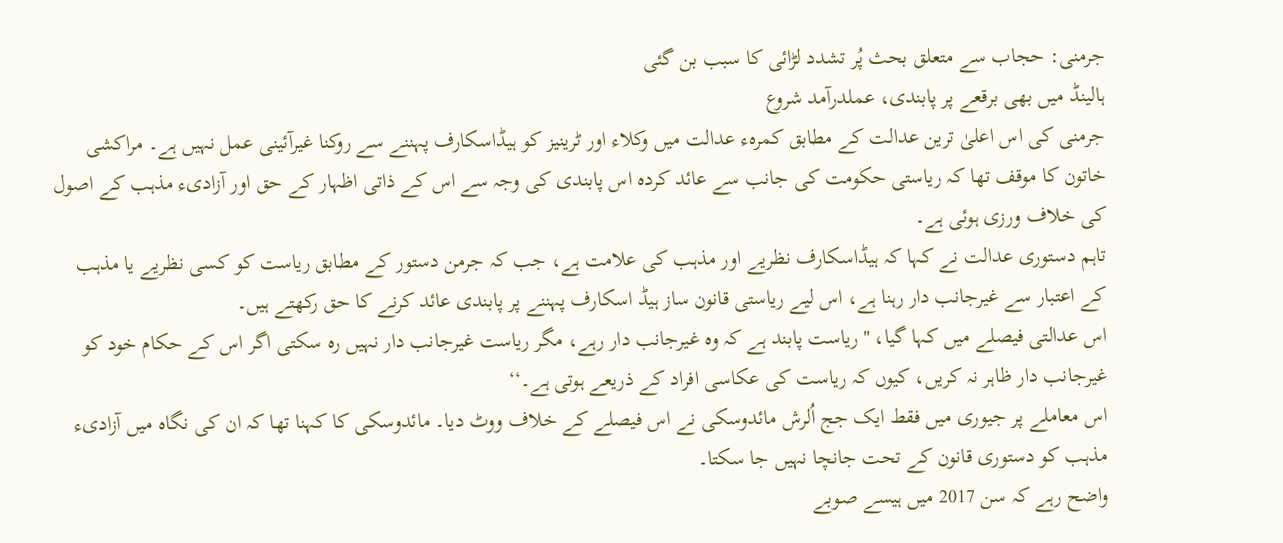جرمنی: حجاب سے متعلق بحث پُر تشدد لڑائی کا سبب بن گئی
ہالینڈ میں بھی برقعے پر پابندی، عملدرآمد شروع
جرمنی کی اس اعلیٰ ترین عدالت کے مطابق کمرہء عدالت میں وکلاء اور ٹرینیز کو ہیڈاسکارف پہننے سے روکنا غیرآئینی عمل نہیں ہے۔ مراکشی خاتون کا موقف تھا کہ ریاستی حکومت کی جانب سے عائد کردہ اس پابندی کی وجہ سے اس کے ذاتی اظہار کے حق اور آزادیء مذہب کے اصول کی خلاف ورزی ہوئی ہے۔
تاہم دستوری عدالت نے کہا کہ ہیڈاسکارف نظریے اور مذہب کی علامت ہے، جب کہ جرمن دستور کے مطابق ریاست کو کسی نظریے یا مذہب کے اعتبار سے غیرجانب دار رہنا ہے، اس لیے ریاستی قانون ساز ہیڈ اسکارف پہننے پر پابندی عائد کرنے کا حق رکھتے ہیں۔
اس عدالتی فیصلے میں کہا گیا، ''ریاست پابند ہے کہ وہ غیرجانب دار رہے، مگر ریاست غیرجانب دار نہیں رہ سکتی اگر اس کے حکام خود کو غیرجانب دار ظاہر نہ کریں، کیوں کہ ریاست کی عکاسی افراد کے ذریعے ہوتی ہے۔‘‘
اس معاملے پر جیوری میں فقط ایک جج اُلرش مائدوسکی نے اس فیصلے کے خلاف ووٹ دیا۔ مائدوسکی کا کہنا تھا کہ ان کی نگاہ میں آزادیء مذہب کو دستوری قانون کے تحت جانچا نہیں جا سکتا۔
واضح رہے کہ سن 2017 میں ہیسے صوبے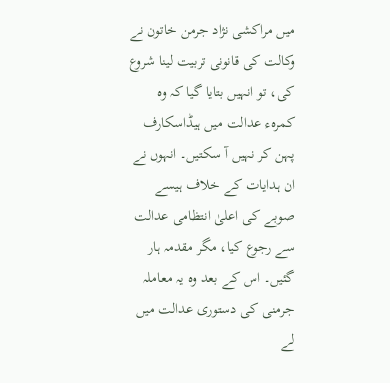میں مراکشی نژاد جرمن خاتون نے وکالت کی قانونی تربیت لینا شروع کی، تو انہیں بتایا گیا کہ وہ کمرہء عدالت میں ہیڈاسکارف پہن کر نہیں آ سکتیں۔ انہوں نے ان ہدایات کے خلاف ہیسے صوبے کی اعلیٰ انتظامی عدالت سے رجوع کیا، مگر مقدمہ ہار گئیں۔ اس کے بعد وہ یہ معاملہ جرمنی کی دستوری عدالت میں لے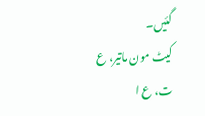گئیں۔
کیٹ مون ماتیر، ع ت، ع ا